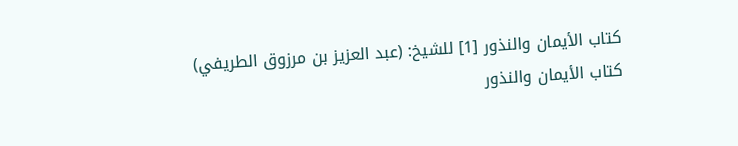كتاب الأيمان والنذور [1] للشيخ: (عبد العزيز بن مرزوق الطريفي)
كتاب الأيمان والنذور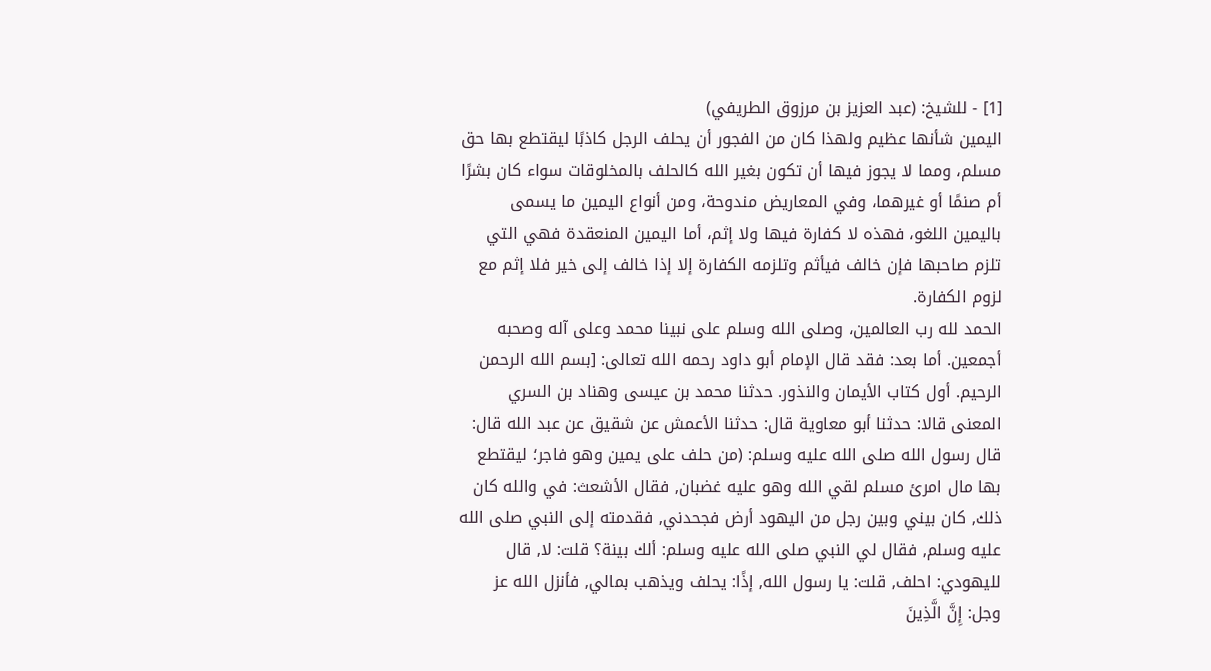[1] - للشيخ: (عبد العزيز بن مرزوق الطريفي)
اليمين شأنها عظيم ولهذا كان من الفجور أن يحلف الرجل كاذبًا ليقتطع بها حق مسلم، ومما لا يجوز فيها أن تكون بغير الله كالحلف بالمخلوقات سواء كان بشرًا أم صنمًا أو غيرهما، وفي المعاريض مندوحة، ومن أنواع اليمين ما يسمى باليمين اللغو، فهذه لا كفارة فيها ولا إثم، أما اليمين المنعقدة فهي التي تلزم صاحبها فإن خالف فيأثم وتلزمه الكفارة إلا إذا خالف إلى خير فلا إثم مع لزوم الكفارة.
الحمد لله رب العالمين، وصلى الله وسلم على نبينا محمد وعلى آله وصحبه أجمعين. أما بعد: فقد قال الإمام أبو داود رحمه الله تعالى: [بسم الله الرحمن الرحيم. أول كتاب الأيمان والنذور. حدثنا محمد بن عيسى وهناد بن السري المعنى قالا: حدثنا أبو معاوية قال: حدثنا الأعمش عن شقيق عن عبد الله قال: قال رسول الله صلى الله عليه وسلم: (من حلف على يمين وهو فاجر؛ ليقتطع بها مال امرئ مسلم لقي الله وهو عليه غضبان, فقال الأشعث: في والله كان ذلك, كان بيني وبين رجل من اليهود أرض فجحدني, فقدمته إلى النبي صلى الله عليه وسلم, فقال لي النبي صلى الله عليه وسلم: ألك بينة؟ قلت: لا, قال لليهودي: احلف, قلت: يا رسول الله, إذًا: يحلف ويذهب بمالي, فأنزل الله عز وجل: إِنَّ الَّذِينَ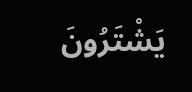يَشْتَرُونَ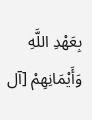بِعَهْدِ اللَّهِ وَأَيْمَانِهِمْ [آل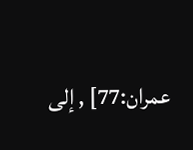عمران:77] , إلى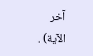آخر الآية) .